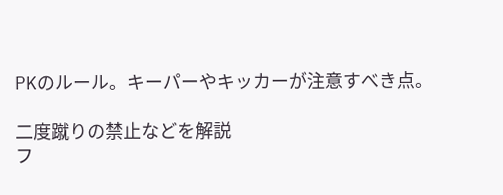PKのルール。キーパーやキッカーが注意すべき点。

二度蹴りの禁止などを解説
フ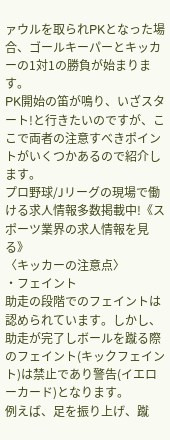ァウルを取られPKとなった場合、ゴールキーパーとキッカーの1対1の勝負が始まります。
PK開始の笛が鳴り、いざスタート!と行きたいのですが、ここで両者の注意すべきポイントがいくつかあるので紹介します。
プロ野球/Jリーグの現場で働ける求人情報多数掲載中!《スポーツ業界の求人情報を見る》
〈キッカーの注意点〉
・フェイント
助走の段階でのフェイントは認められています。しかし、助走が完了しボールを蹴る際のフェイント(キックフェイント)は禁止であり警告(イエローカード)となります。
例えば、足を振り上げ、蹴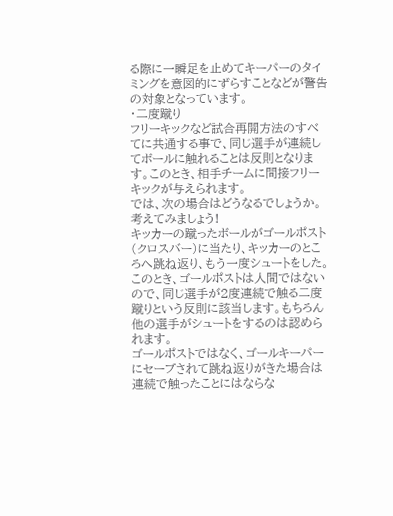る際に一瞬足を止めてキーパーのタイミングを意図的にずらすことなどが警告の対象となっています。
・二度蹴り
フリーキックなど試合再開方法のすべてに共通する事で、同じ選手が連続してボールに触れることは反則となります。このとき、相手チームに間接フリーキックが与えられます。
では、次の場合はどうなるでしょうか。考えてみましょう!
キッカーの蹴ったボールがゴールポスト(クロスバー)に当たり、キッカーのところへ跳ね返り、もう一度シュートをした。
このとき、ゴールポストは人間ではないので、同じ選手が2度連続で触る二度蹴りという反則に該当します。もちろん他の選手がシュートをするのは認められます。
ゴールポストではなく、ゴールキーパーにセーブされて跳ね返りがきた場合は連続で触ったことにはならな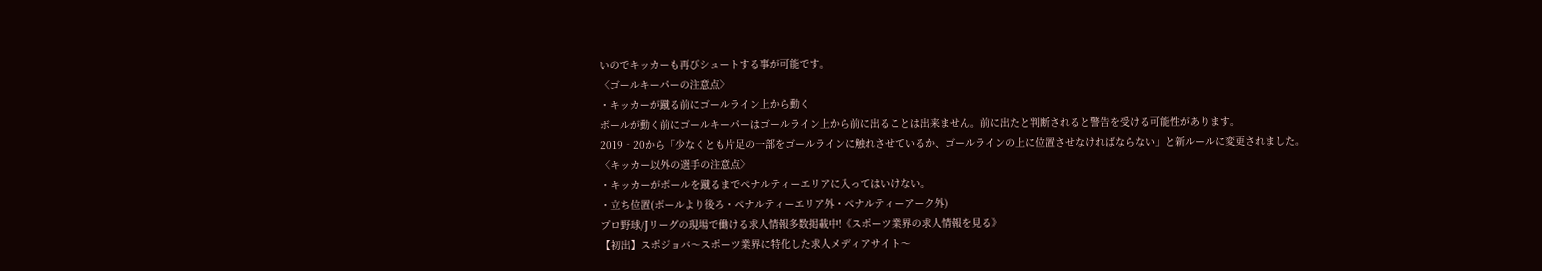いのでキッカーも再びシュートする事が可能です。
〈ゴールキーパーの注意点〉
・キッカーが蹴る前にゴールライン上から動く
ボールが動く前にゴールキーパーはゴールライン上から前に出ることは出来ません。前に出たと判断されると警告を受ける可能性があります。
2019‐20から「少なくとも片足の一部をゴールラインに触れさせているか、ゴールラインの上に位置させなければならない」と新ルールに変更されました。
〈キッカー以外の選手の注意点〉
・キッカーがボールを蹴るまでペナルティーエリアに入ってはいけない。
・立ち位置(ボールより後ろ・ペナルティーエリア外・ペナルティーアーク外)
プロ野球/Jリーグの現場で働ける求人情報多数掲載中!《スポーツ業界の求人情報を見る》
【初出】スポジョバ〜スポーツ業界に特化した求人メディアサイト〜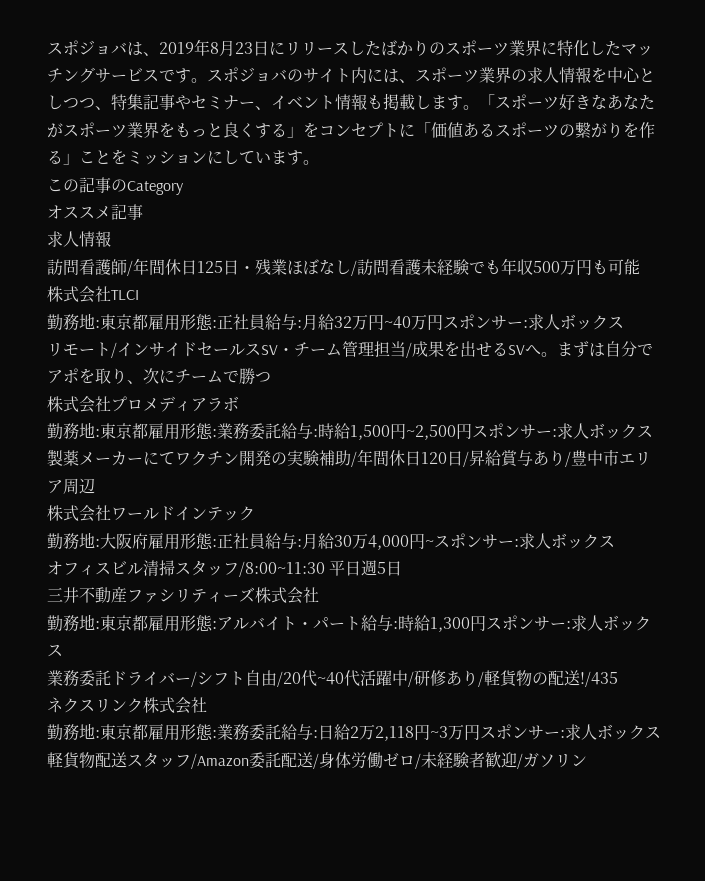スポジョバは、2019年8月23日にリリースしたばかりのスポーツ業界に特化したマッチングサービスです。スポジョバのサイト内には、スポーツ業界の求人情報を中心としつつ、特集記事やセミナー、イベント情報も掲載します。「スポーツ好きなあなたがスポーツ業界をもっと良くする」をコンセプトに「価値あるスポーツの繋がりを作る」ことをミッションにしています。
この記事のCategory
オススメ記事
求人情報
訪問看護師/年間休日125日・残業ほぼなし/訪問看護未経験でも年収500万円も可能
株式会社TLCI
勤務地:東京都雇用形態:正社員給与:月給32万円~40万円スポンサー:求人ボックス
リモート/インサイドセールスSV・チーム管理担当/成果を出せるSVへ。まずは自分でアポを取り、次にチームで勝つ
株式会社プロメディアラボ
勤務地:東京都雇用形態:業務委託給与:時給1,500円~2,500円スポンサー:求人ボックス
製薬メーカーにてワクチン開発の実験補助/年間休日120日/昇給賞与あり/豊中市エリア周辺
株式会社ワールドインテック
勤務地:大阪府雇用形態:正社員給与:月給30万4,000円~スポンサー:求人ボックス
オフィスビル清掃スタッフ/8:00~11:30 平日週5日
三井不動産ファシリティーズ株式会社
勤務地:東京都雇用形態:アルバイト・パート給与:時給1,300円スポンサー:求人ボックス
業務委託ドライバー/シフト自由/20代~40代活躍中/研修あり/軽貨物の配送!/435
ネクスリンク株式会社
勤務地:東京都雇用形態:業務委託給与:日給2万2,118円~3万円スポンサー:求人ボックス
軽貨物配送スタッフ/Amazon委託配送/身体労働ゼロ/未経験者歓迎/ガソリン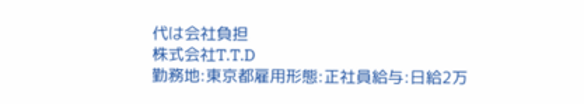代は会社負担
株式会社T.T.D
勤務地:東京都雇用形態:正社員給与:日給2万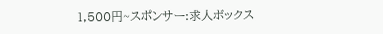1,500円~スポンサー:求人ボックス